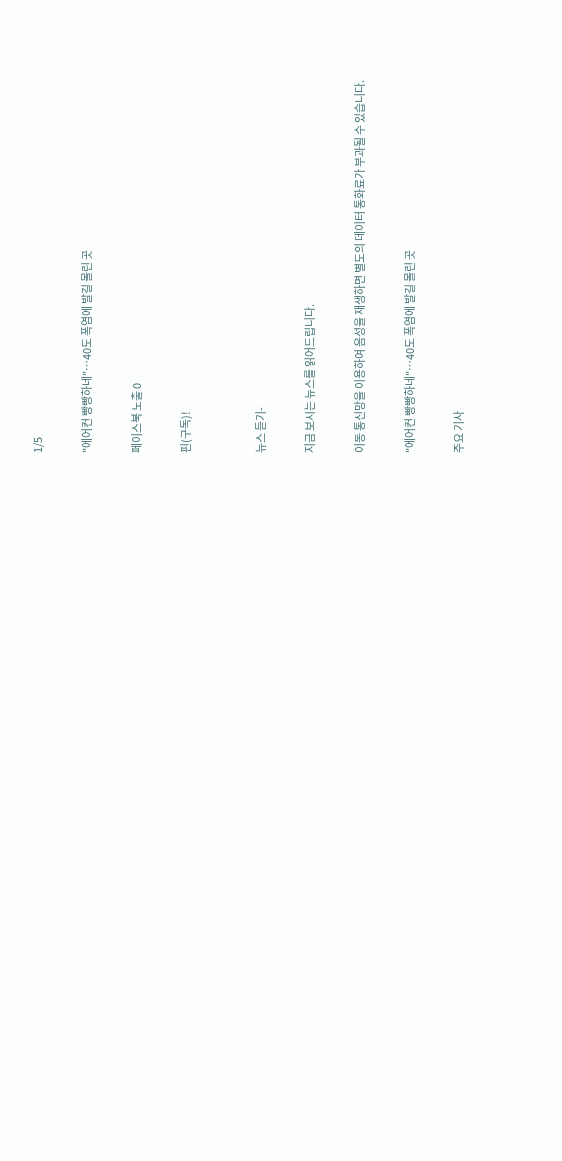1/5

"에어컨 빵빵하네"…40도 폭염에 발길 몰린 곳

페이스북 노출 0

핀(구독)!


뉴스 듣기-

지금 보시는 뉴스를 읽어드립니다.

이동 통신망을 이용하여 음성을 재생하면 별도의 데이터 통화료가 부과될 수 있습니다.

"에어컨 빵빵하네"…40도 폭염에 발길 몰린 곳

주요 기사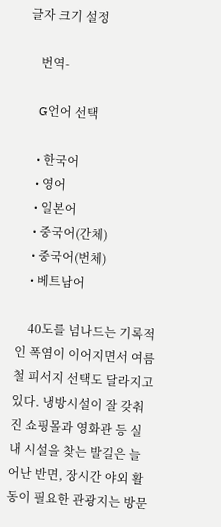글자 크기 설정

    번역-

    G언어 선택

    • 한국어
    • 영어
    • 일본어
    • 중국어(간체)
    • 중국어(번체)
    • 베트남어

    40도를 넘나드는 기록적인 폭염이 이어지면서 여름철 피서지 선택도 달라지고 있다. 냉방시설이 잘 갖춰진 쇼핑몰과 영화관 등 실내 시설을 찾는 발길은 늘어난 반면, 장시간 야외 활동이 필요한 관광지는 방문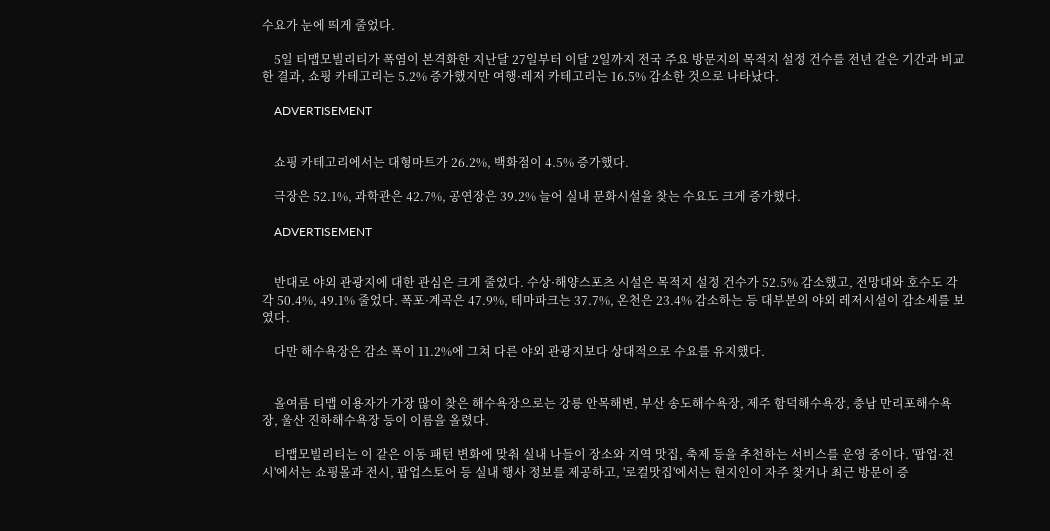수요가 눈에 띄게 줄었다.

    5일 티맵모빌리티가 폭염이 본격화한 지난달 27일부터 이달 2일까지 전국 주요 방문지의 목적지 설정 건수를 전년 같은 기간과 비교한 결과, 쇼핑 카테고리는 5.2% 증가했지만 여행·레저 카테고리는 16.5% 감소한 것으로 나타났다.

    ADVERTISEMENT


    쇼핑 카테고리에서는 대형마트가 26.2%, 백화점이 4.5% 증가했다.

    극장은 52.1%, 과학관은 42.7%, 공연장은 39.2% 늘어 실내 문화시설을 찾는 수요도 크게 증가했다.

    ADVERTISEMENT


    반대로 야외 관광지에 대한 관심은 크게 줄었다. 수상·해양스포츠 시설은 목적지 설정 건수가 52.5% 감소했고, 전망대와 호수도 각각 50.4%, 49.1% 줄었다. 폭포·계곡은 47.9%, 테마파크는 37.7%, 온천은 23.4% 감소하는 등 대부분의 야외 레저시설이 감소세를 보였다.

    다만 해수욕장은 감소 폭이 11.2%에 그쳐 다른 야외 관광지보다 상대적으로 수요를 유지했다.


    올여름 티맵 이용자가 가장 많이 찾은 해수욕장으로는 강릉 안목해변, 부산 송도해수욕장, 제주 함덕해수욕장, 충남 만리포해수욕장, 울산 진하해수욕장 등이 이름을 올렸다.

    티맵모빌리티는 이 같은 이동 패턴 변화에 맞춰 실내 나들이 장소와 지역 맛집, 축제 등을 추천하는 서비스를 운영 중이다. '팝업·전시'에서는 쇼핑몰과 전시, 팝업스토어 등 실내 행사 정보를 제공하고, '로컬맛집'에서는 현지인이 자주 찾거나 최근 방문이 증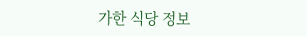가한 식당 정보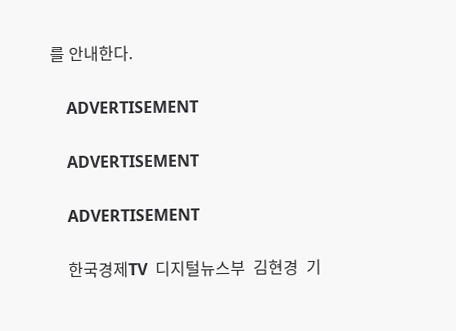를 안내한다.


    ADVERTISEMENT


    ADVERTISEMENT


    ADVERTISEMENT


    한국경제TV  디지털뉴스부  김현경  기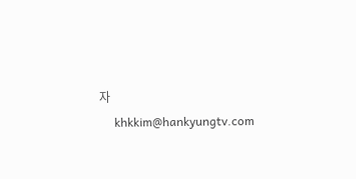자
     khkkim@hankyungtv.com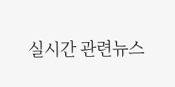실시간 관련뉴스